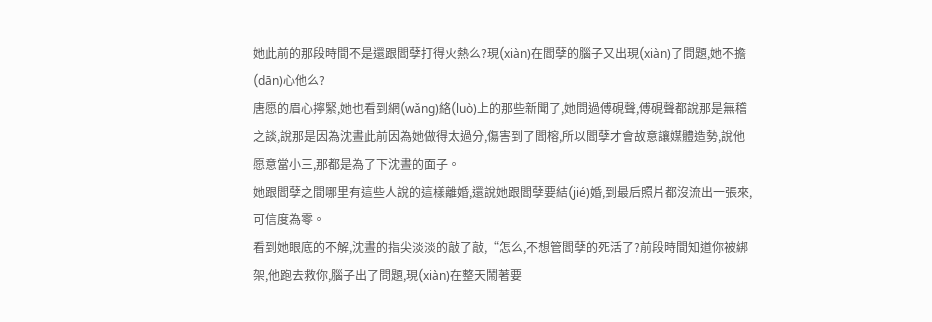她此前的那段時間不是還跟閻孽打得火熱么?現(xiàn)在閻孽的腦子又出現(xiàn)了問題,她不擔(dān)心他么?
唐愿的眉心擰緊,她也看到網(wǎng)絡(luò)上的那些新聞了,她問過傅硯聲,傅硯聲都說那是無稽之談,說那是因為沈晝此前因為她做得太過分,傷害到了閻榕,所以閻孽才會故意讓媒體造勢,說他愿意當小三,那都是為了下沈晝的面子。
她跟閻孽之間哪里有這些人說的這樣離婚,還說她跟閻孽要結(jié)婚,到最后照片都沒流出一張來,可信度為零。
看到她眼底的不解,沈晝的指尖淡淡的敲了敲,“怎么,不想管閻孽的死活了?前段時間知道你被綁架,他跑去救你,腦子出了問題,現(xiàn)在整天鬧著要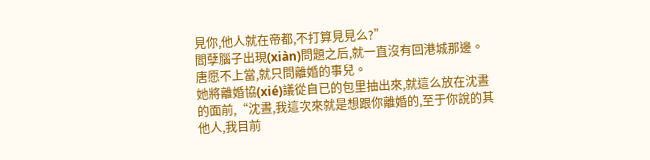見你,他人就在帝都,不打算見見么?”
閻孽腦子出現(xiàn)問題之后,就一直沒有回港城那邊。
唐愿不上當,就只問離婚的事兒。
她將離婚協(xié)議從自已的包里抽出來,就這么放在沈晝的面前,“沈晝,我這次來就是想跟你離婚的,至于你說的其他人,我目前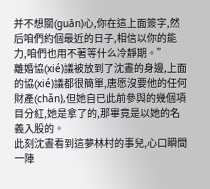并不想關(guān)心,你在這上面簽字,然后咱們約個最近的日子,相信以你的能力,咱們也用不著等什么冷靜期。”
離婚協(xié)議被放到了沈晝的身邊,上面的協(xié)議都很簡單,唐愿沒要他的任何財產(chǎn),但她自已此前參與的幾個項目分紅,她是拿了的,那畢竟是以她的名義入股的。
此刻沈晝看到這夢林村的事兒,心口瞬間一陣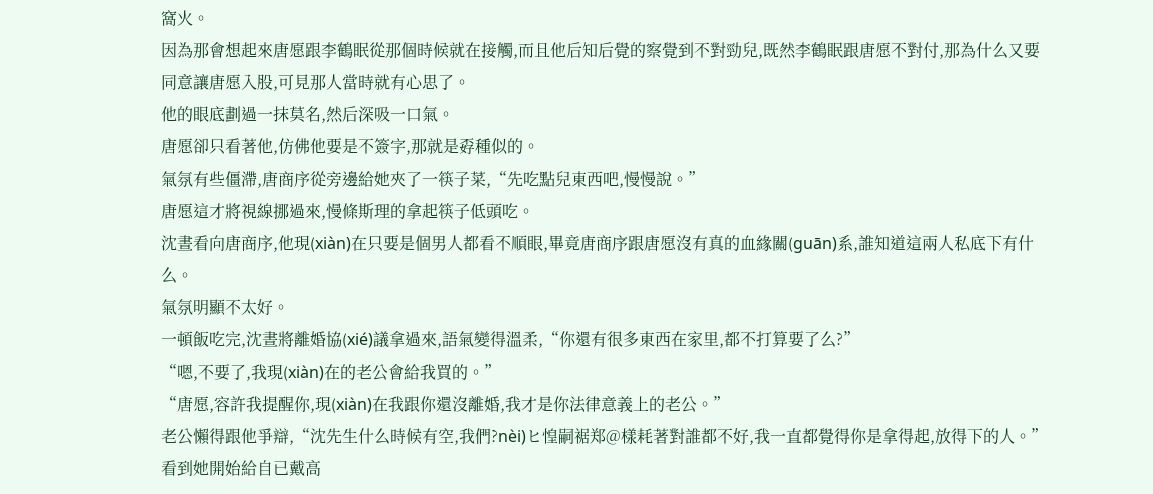窩火。
因為那會想起來唐愿跟李鶴眠從那個時候就在接觸,而且他后知后覺的察覺到不對勁兒,既然李鶴眠跟唐愿不對付,那為什么又要同意讓唐愿入股,可見那人當時就有心思了。
他的眼底劃過一抹莫名,然后深吸一口氣。
唐愿卻只看著他,仿佛他要是不簽字,那就是孬種似的。
氣氛有些僵滯,唐商序從旁邊給她夾了一筷子菜,“先吃點兒東西吧,慢慢說。”
唐愿這才將視線挪過來,慢條斯理的拿起筷子低頭吃。
沈晝看向唐商序,他現(xiàn)在只要是個男人都看不順眼,畢竟唐商序跟唐愿沒有真的血緣關(guān)系,誰知道這兩人私底下有什么。
氣氛明顯不太好。
一頓飯吃完,沈晝將離婚協(xié)議拿過來,語氣變得溫柔,“你還有很多東西在家里,都不打算要了么?”
“嗯,不要了,我現(xiàn)在的老公會給我買的。”
“唐愿,容許我提醒你,現(xiàn)在我跟你還沒離婚,我才是你法律意義上的老公。”
老公懶得跟他爭辯,“沈先生什么時候有空,我們?nèi)ヒ惶嗣裾郑@樣耗著對誰都不好,我一直都覺得你是拿得起,放得下的人。”
看到她開始給自已戴高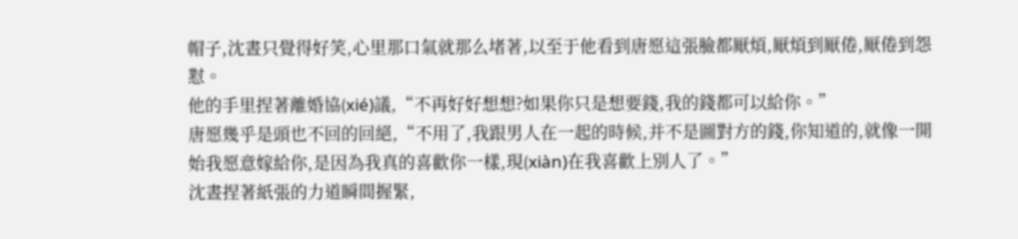帽子,沈晝只覺得好笑,心里那口氣就那么堵著,以至于他看到唐愿這張臉都厭煩,厭煩到厭倦,厭倦到怨懟。
他的手里捏著離婚協(xié)議,“不再好好想想?如果你只是想要錢,我的錢都可以給你。”
唐愿幾乎是頭也不回的回絕,“不用了,我跟男人在一起的時候,并不是圖對方的錢,你知道的,就像一開始我愿意嫁給你,是因為我真的喜歡你一樣,現(xiàn)在我喜歡上別人了。”
沈晝捏著紙張的力道瞬間握緊,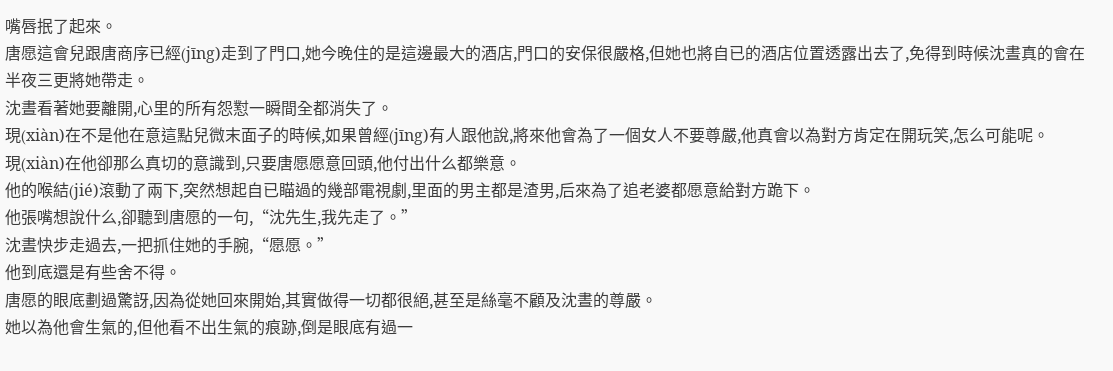嘴唇抿了起來。
唐愿這會兒跟唐商序已經(jīng)走到了門口,她今晚住的是這邊最大的酒店,門口的安保很嚴格,但她也將自已的酒店位置透露出去了,免得到時候沈晝真的會在半夜三更將她帶走。
沈晝看著她要離開,心里的所有怨懟一瞬間全都消失了。
現(xiàn)在不是他在意這點兒微末面子的時候,如果曾經(jīng)有人跟他說,將來他會為了一個女人不要尊嚴,他真會以為對方肯定在開玩笑,怎么可能呢。
現(xiàn)在他卻那么真切的意識到,只要唐愿愿意回頭,他付出什么都樂意。
他的喉結(jié)滾動了兩下,突然想起自已瞄過的幾部電視劇,里面的男主都是渣男,后來為了追老婆都愿意給對方跪下。
他張嘴想說什么,卻聽到唐愿的一句,“沈先生,我先走了。”
沈晝快步走過去,一把抓住她的手腕,“愿愿。”
他到底還是有些舍不得。
唐愿的眼底劃過驚訝,因為從她回來開始,其實做得一切都很絕,甚至是絲毫不顧及沈晝的尊嚴。
她以為他會生氣的,但他看不出生氣的痕跡,倒是眼底有過一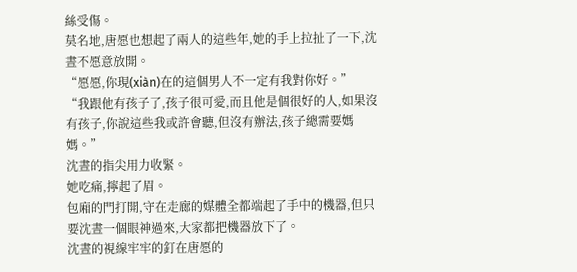絲受傷。
莫名地,唐愿也想起了兩人的這些年,她的手上拉扯了一下,沈晝不愿意放開。
“愿愿,你現(xiàn)在的這個男人不一定有我對你好。”
“我跟他有孩子了,孩子很可愛,而且他是個很好的人,如果沒有孩子,你說這些我或許會聽,但沒有辦法,孩子總需要媽媽。”
沈晝的指尖用力收緊。
她吃痛,擰起了眉。
包廂的門打開,守在走廊的媒體全都端起了手中的機器,但只要沈晝一個眼神過來,大家都把機器放下了。
沈晝的視線牢牢的釘在唐愿的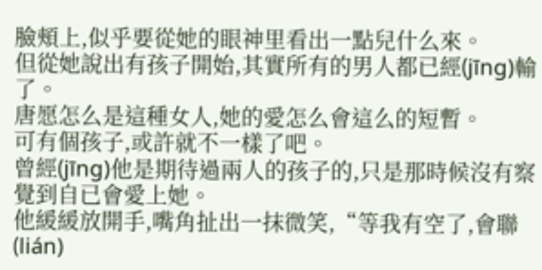臉頰上,似乎要從她的眼神里看出一點兒什么來。
但從她說出有孩子開始,其實所有的男人都已經(jīng)輸了。
唐愿怎么是這種女人,她的愛怎么會這么的短暫。
可有個孩子,或許就不一樣了吧。
曾經(jīng)他是期待過兩人的孩子的,只是那時候沒有察覺到自已會愛上她。
他緩緩放開手,嘴角扯出一抹微笑,“等我有空了,會聯(lián)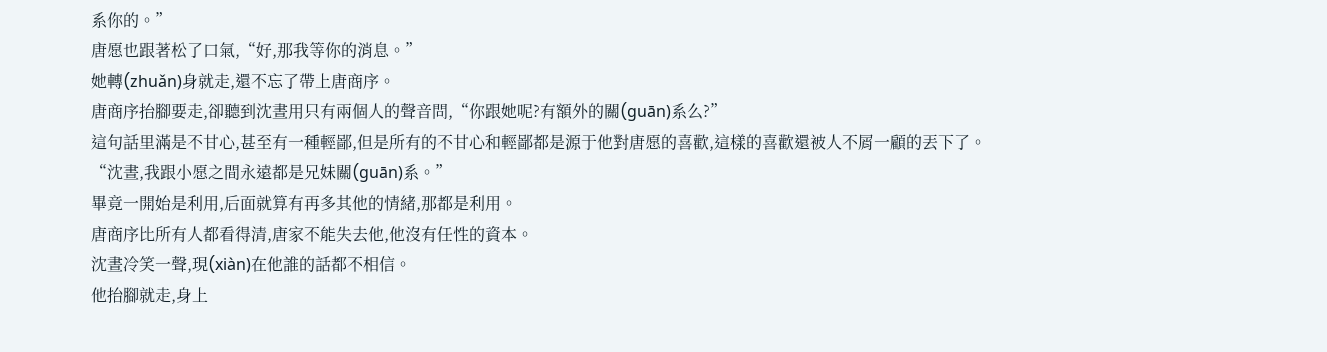系你的。”
唐愿也跟著松了口氣,“好,那我等你的消息。”
她轉(zhuǎn)身就走,還不忘了帶上唐商序。
唐商序抬腳要走,卻聽到沈晝用只有兩個人的聲音問,“你跟她呢?有額外的關(guān)系么?”
這句話里滿是不甘心,甚至有一種輕鄙,但是所有的不甘心和輕鄙都是源于他對唐愿的喜歡,這樣的喜歡還被人不屑一顧的丟下了。
“沈晝,我跟小愿之間永遠都是兄妹關(guān)系。”
畢竟一開始是利用,后面就算有再多其他的情緒,那都是利用。
唐商序比所有人都看得清,唐家不能失去他,他沒有任性的資本。
沈晝冷笑一聲,現(xiàn)在他誰的話都不相信。
他抬腳就走,身上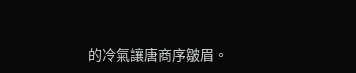的冷氣讓唐商序皺眉。